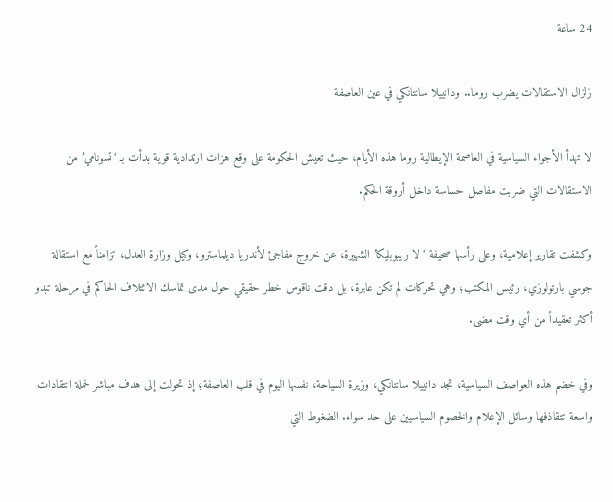24 ساعة

زلزال الاستقالات يضرب روما.. ودانييلا سانتانكي في عين العاصفة

لا تهدأ الأجواء السياسية في العاصمة الإيطالية روما هذه الأيام، حيث تعيش الحكومة على وقع هزات ارتدادية قوية بدأت بـ ‘تسونامي’ من الاستقالات التي ضربت مفاصل حساسة داخل أروقة الحكم.

وكشفت تقارير إعلامية، وعلى رأسها صحيفة ‘لا ريبوبليكا’ الشهيرة، عن خروج مفاجئ لأندريا ديلماسترو، وكيل وزارة العدل، تزامناً مع استقالة جوسي بارتولوزي، رئيس المكتب؛ وهي تحركات لم تكن عابرة، بل دقت ناقوس خطر حقيقي حول مدى تماسك الائتلاف الحاكم في مرحلة تبدو أكثر تعقيداً من أي وقت مضى.

وفي خضم هذه العواصف السياسية، تجد دانييلا سانتانكي، وزيرة السياحة، نفسها اليوم في قلب العاصفة؛ إذ تحولت إلى هدف مباشر لحملة انتقادات واسعة تتقاذفها وسائل الإعلام والخصوم السياسيين على حد سواء. الضغوط التي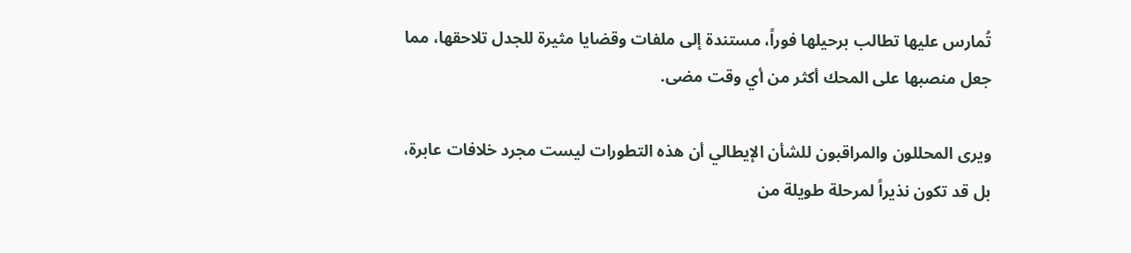تُمارس عليها تطالب برحيلها فوراً، مستندة إلى ملفات وقضايا مثيرة للجدل تلاحقها، مما جعل منصبها على المحك أكثر من أي وقت مضى.

ويرى المحللون والمراقبون للشأن الإيطالي أن هذه التطورات ليست مجرد خلافات عابرة، بل قد تكون نذيراً لمرحلة طويلة من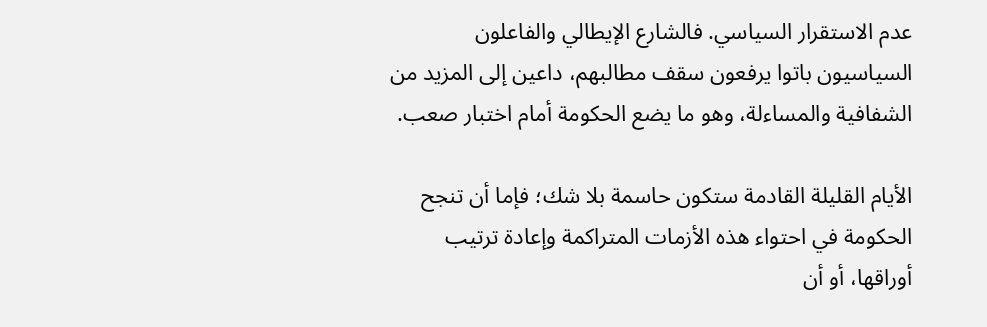عدم الاستقرار السياسي. فالشارع الإيطالي والفاعلون السياسيون باتوا يرفعون سقف مطالبهم، داعين إلى المزيد من الشفافية والمساءلة، وهو ما يضع الحكومة أمام اختبار صعب.

الأيام القليلة القادمة ستكون حاسمة بلا شك؛ فإما أن تنجح الحكومة في احتواء هذه الأزمات المتراكمة وإعادة ترتيب أوراقها، أو أن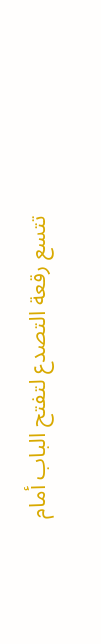تتسع رقعة التصدع لتفتح الباب أمام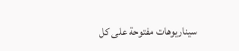سيناريوهات مفتوحة على كل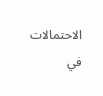الاحتمالات في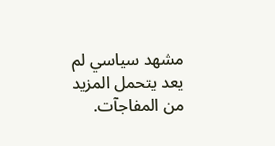مشهد سياسي لم يعد يتحمل المزيد من المفاجآت.